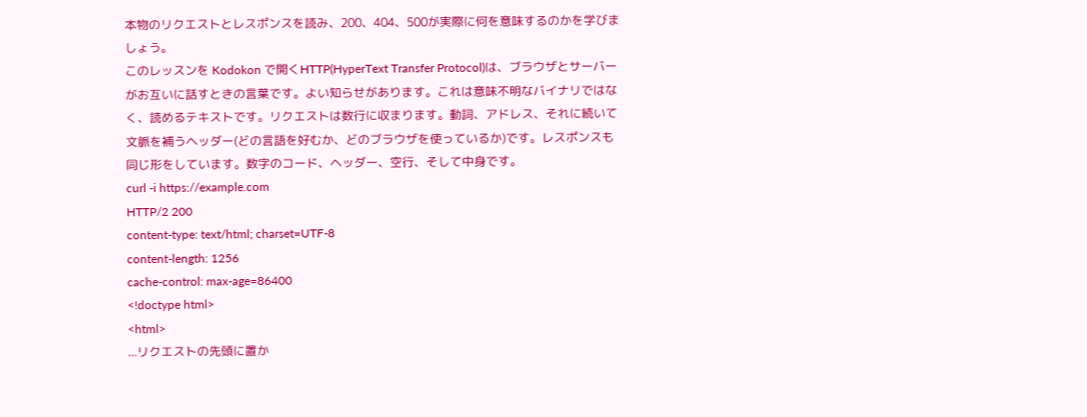本物のリクエストとレスポンスを読み、200、404、500が実際に何を意味するのかを学びましょう。
このレッスンを Kodokon で開くHTTP(HyperText Transfer Protocol)は、ブラウザとサーバーがお互いに話すときの言葉です。よい知らせがあります。これは意味不明なバイナリではなく、読めるテキストです。リクエストは数行に収まります。動詞、アドレス、それに続いて文脈を補うヘッダー(どの言語を好むか、どのブラウザを使っているか)です。レスポンスも同じ形をしています。数字のコード、ヘッダー、空行、そして中身です。
curl -i https://example.com
HTTP/2 200
content-type: text/html; charset=UTF-8
content-length: 1256
cache-control: max-age=86400
<!doctype html>
<html>
...リクエストの先頭に置か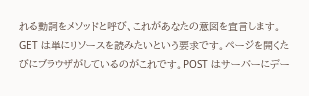れる動詞をメソッドと呼び、これがあなたの意図を宣言します。GET は単にリソースを読みたいという要求です。ページを開くたびにブラウザがしているのがこれです。POST はサーバーにデー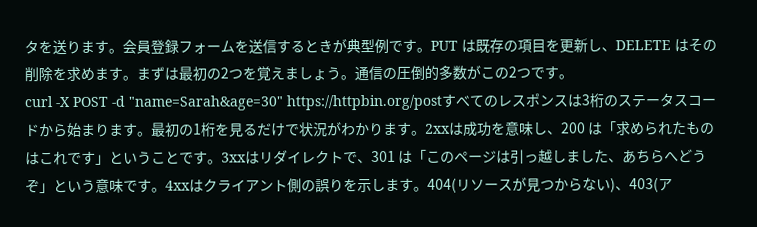タを送ります。会員登録フォームを送信するときが典型例です。PUT は既存の項目を更新し、DELETE はその削除を求めます。まずは最初の2つを覚えましょう。通信の圧倒的多数がこの2つです。
curl -X POST -d "name=Sarah&age=30" https://httpbin.org/postすべてのレスポンスは3桁のステータスコードから始まります。最初の1桁を見るだけで状況がわかります。2xxは成功を意味し、200 は「求められたものはこれです」ということです。3xxはリダイレクトで、301 は「このページは引っ越しました、あちらへどうぞ」という意味です。4xxはクライアント側の誤りを示します。404(リソースが見つからない)、403(ア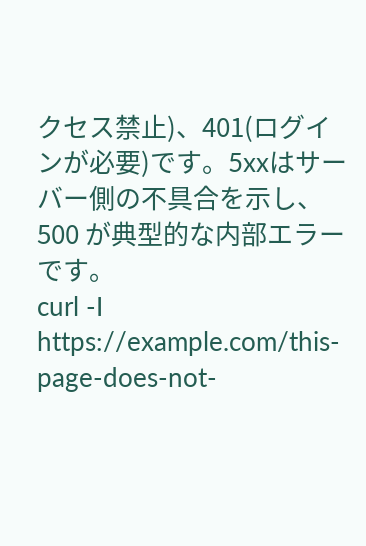クセス禁止)、401(ログインが必要)です。5xxはサーバー側の不具合を示し、500 が典型的な内部エラーです。
curl -I https://example.com/this-page-does-not-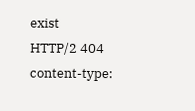exist
HTTP/2 404
content-type: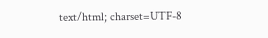text/html; charset=UTF-8